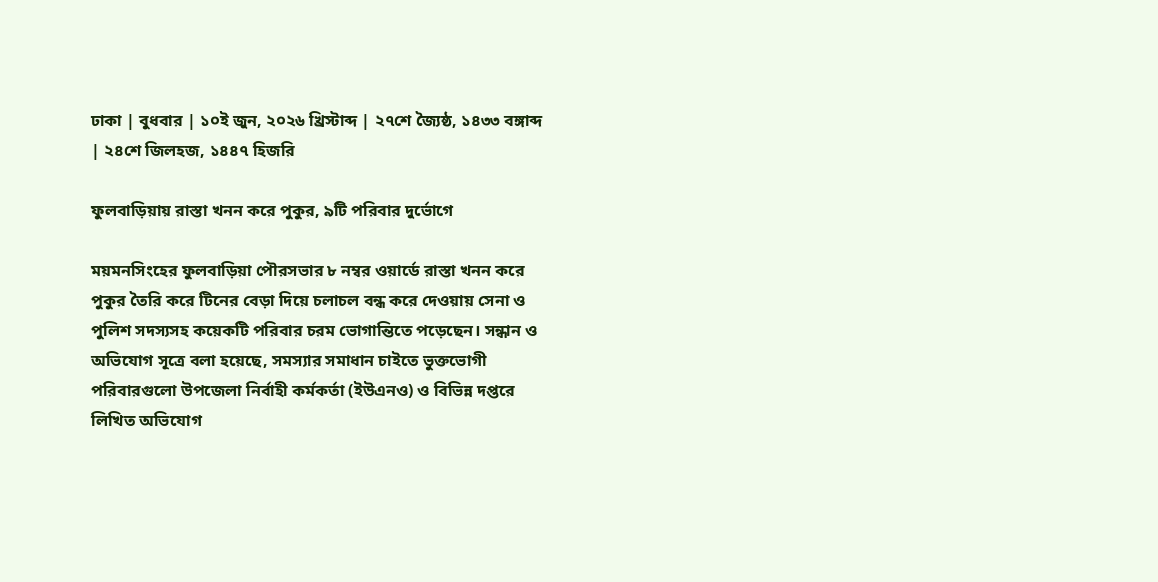ঢাকা | বুধবার | ১০ই জুন, ২০২৬ খ্রিস্টাব্দ | ২৭শে জ্যৈষ্ঠ, ১৪৩৩ বঙ্গাব্দ | ২৪শে জিলহজ, ১৪৪৭ হিজরি

ফুলবাড়িয়ায় রাস্তা খনন করে পুকুর, ৯টি পরিবার দুর্ভোগে

ময়মনসিংহের ফুলবাড়িয়া পৌরসভার ৮ নম্বর ওয়ার্ডে রাস্তা খনন করে পুকুর তৈরি করে টিনের বেড়া দিয়ে চলাচল বন্ধ করে দেওয়ায় সেনা ও পুলিশ সদস্যসহ কয়েকটি পরিবার চরম ভোগান্তিতে পড়েছেন। সন্ধান ও অভিযোগ সূত্রে বলা হয়েছে, সমস্যার সমাধান চাইতে ভুক্তভোগী পরিবারগুলো উপজেলা নির্বাহী কর্মকর্তা (ইউএনও) ও বিভিন্ন দপ্তরে লিখিত অভিযোগ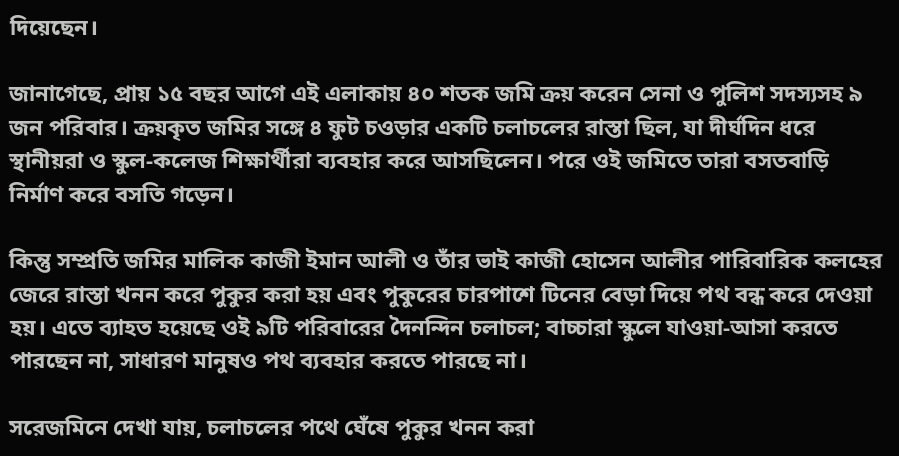দিয়েছেন।

জানাগেছে, প্রায় ১৫ বছর আগে এই এলাকায় ৪০ শতক জমি ক্রয় করেন সেনা ও পুলিশ সদস্যসহ ৯ জন পরিবার। ক্রয়কৃত জমির সঙ্গে ৪ ফুট চওড়ার একটি চলাচলের রাস্তা ছিল, যা দীর্ঘদিন ধরে স্থানীয়রা ও স্কুল-কলেজ শিক্ষার্থীরা ব্যবহার করে আসছিলেন। পরে ওই জমিতে তারা বসতবাড়ি নির্মাণ করে বসতি গড়েন।

কিন্তু সম্প্রতি জমির মালিক কাজী ইমান আলী ও তাঁর ভাই কাজী হোসেন আলীর পারিবারিক কলহের জেরে রাস্তা খনন করে পুকুর করা হয় এবং পুকুরের চারপাশে টিনের বেড়া দিয়ে পথ বন্ধ করে দেওয়া হয়। এতে ব্যাহত হয়েছে ওই ৯টি পরিবারের দৈনন্দিন চলাচল; বাচ্চারা স্কুলে যাওয়া-আসা করতে পারছেন না, সাধারণ মানুষও পথ ব্যবহার করতে পারছে না।

সরেজমিনে দেখা যায়, চলাচলের পথে ঘেঁষে পুকুর খনন করা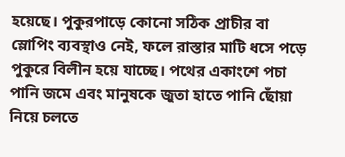হয়েছে। পুকুরপাড়ে কোনো সঠিক প্রাচীর বা স্লোপিং ব্যবস্থাও নেই, ফলে রাস্তার মাটি ধসে পড়ে পুকুরে বিলীন হয়ে যাচ্ছে। পথের একাংশে পচা পানি জমে এবং মানুষকে জুতা হাতে পানি ছোঁয়া নিয়ে চলতে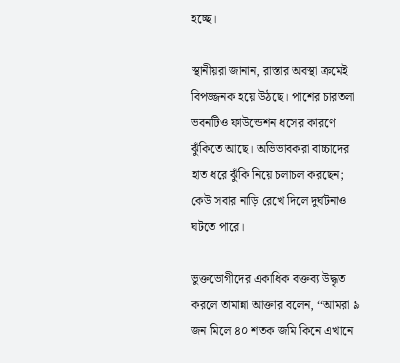হচ্ছে।

স্থানীয়রা জানান, রাস্তার অবস্থা ক্রমেই বিপজ্জনক হয়ে উঠছে। পাশের চারতলা ভবনটিও ফাউন্ডেশন ধসের কারণে ঝুঁকিতে আছে। অভিভাবকরা বাচ্চাদের হাত ধরে ঝুঁকি নিয়ে চলাচল করছেন; কেউ সবার নাড়ি রেখে দিলে দুর্ঘটনাও ঘটতে পারে।

ভুক্তভোগীদের একাধিক বক্তব্য উদ্ধৃত করলে তামান্না আক্তার বলেন, ‘‘আমরা ৯ জন মিলে ৪০ শতক জমি কিনে এখানে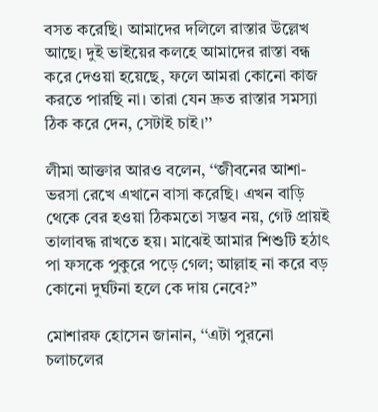বসত করেছি। আমাদের দলিলে রাস্তার উল্লেখ আছে। দুই ভাইয়ের কলহে আমাদের রাস্তা বন্ধ করে দেওয়া হয়েছে, ফলে আমরা কোনো কাজ করতে পারছি না। তারা যেন দ্রুত রাস্তার সমস্যা ঠিক করে দেন, সেটাই চাই।’’

লীমা আক্তার আরও বলেন, ‘‘জীবনের আশা-ভরসা রেখে এখানে বাসা করেছি। এখন বাড়ি থেকে বের হওয়া ঠিকমতো সম্ভব নয়, গেট প্রায়ই তালাবদ্ধ রাখতে হয়। মাঝেই আমার শিশুটি হঠাৎ পা ফসকে পুকুরে পড়ে গেল; আল্লাহ না করে বড় কোনো দুর্ঘটনা হলে কে দায় নেবে?’’

মোশারফ হোসেন জানান, ‘‘এটা পুরনো চলাচলের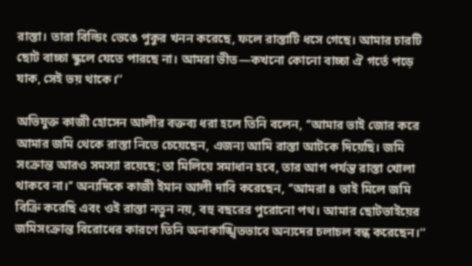রাস্তা। তারা বিল্ডিং ভেঙে পুকুর খনন করেছে, ফলে রাস্তাটি ধসে গেছে। আমার চারটি ছোট বাচ্চা স্কুলে যেতে পারছে না। আমরা ভীত—কখনো কোনো বাচ্চা ঐ গর্তে পড়ে যাক, সেই ভয় থাকে।’’

অভিযুক্ত কাজী হোসেন আলীর বক্তব্য ধরা হলে তিনি বলেন, ‘‘আমার ভাই জোর করে আমার জমি থেকে রাস্তা নিতে চেয়েছেন, এজন্য আমি রাস্তা আটকে দিয়েছি। জমি সংক্রান্ত আরও সমস্যা রয়েছে; তা মিলিয়ে সমাধান হবে, তার আগ পর্যন্ত রাস্তা খোলা থাকবে না।’’ অন্যদিকে কাজী ইমান আলী দাবি করেছেন, ‘‘আমরা ৪ ভাই মিলে জমি বিক্রি করেছি এবং ওই রাস্তা নতুন নয়, বহু বছরের পুরোনো পথ। আমার ছোটভাইয়ের জমিসংক্রান্ত বিরোধের কারণে তিনি অনাকাঙ্খিতভাবে অন্যদের চলাচল বন্ধ করেছেন।’’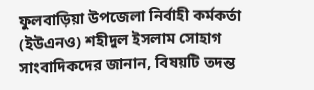ফুলবাড়িয়া উপজেলা নির্বাহী কর্মকর্তা (ইউএনও) শহীদুল ইসলাম সোহাগ সাংবাদিকদের জানান, বিষয়টি তদন্ত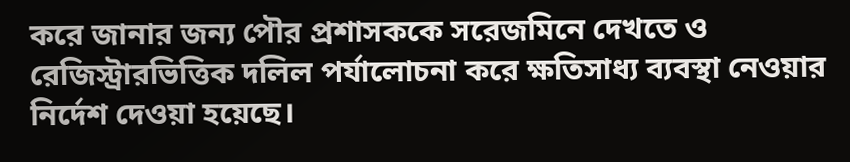করে জানার জন্য পৌর প্রশাসককে সরেজমিনে দেখতে ও রেজিস্ট্রারভিত্তিক দলিল পর্যালোচনা করে ক্ষতিসাধ্য ব্যবস্থা নেওয়ার নির্দেশ দেওয়া হয়েছে।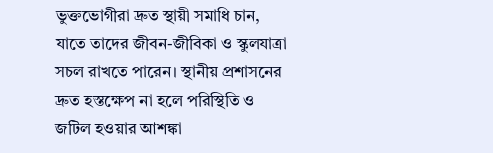ভুক্তভোগীরা দ্রুত স্থায়ী সমাধি চান, যাতে তাদের জীবন-জীবিকা ও স্কুলযাত্রা সচল রাখতে পারেন। স্থানীয় প্রশাসনের দ্রুত হস্তক্ষেপ না হলে পরিস্থিতি ও জটিল হওয়ার আশঙ্কা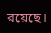রয়েছে।